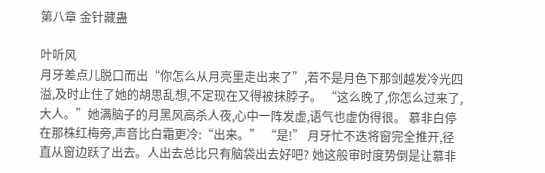第八章 金针藏蛊

叶听风
月牙差点儿脱口而出“你怎么从月亮里走出来了”,若不是月色下那剑越发冷光四溢,及时止住了她的胡思乱想,不定现在又得被抹脖子。 “这么晚了,你怎么过来了,大人。”她满脑子的月黑风高杀人夜,心中一阵发虚,语气也虚伪得很。 慕非白停在那株红梅旁,声音比白霜更冷:“出来。” “是!” 月牙忙不迭将窗完全推开,径直从窗边跃了出去。人出去总比只有脑袋出去好吧? 她这般审时度势倒是让慕非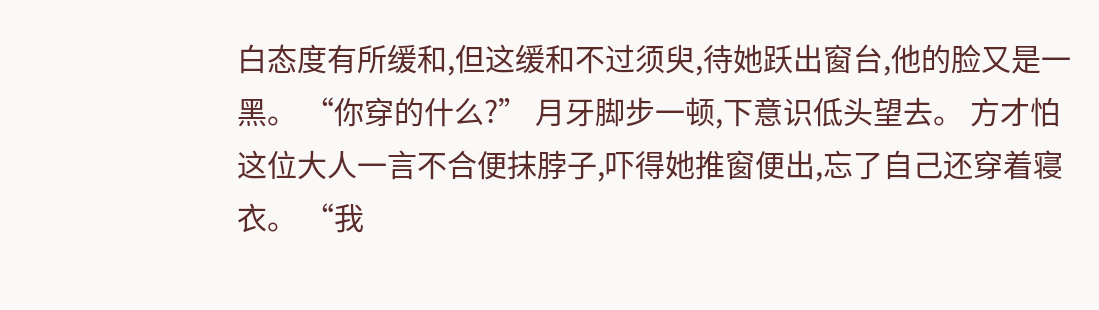白态度有所缓和,但这缓和不过须臾,待她跃出窗台,他的脸又是一黑。 “你穿的什么?” 月牙脚步一顿,下意识低头望去。 方才怕这位大人一言不合便抹脖子,吓得她推窗便出,忘了自己还穿着寝衣。 “我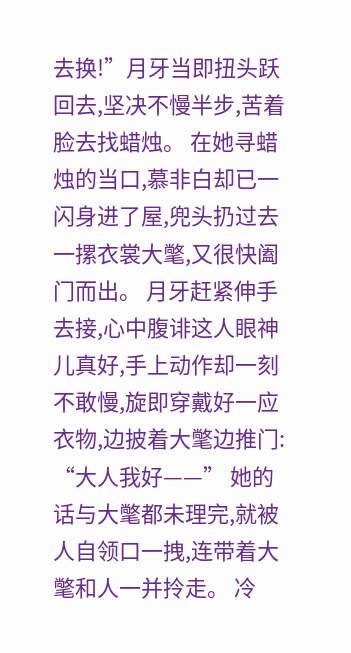去换!”月牙当即扭头跃回去,坚决不慢半步,苦着脸去找蜡烛。 在她寻蜡烛的当口,慕非白却已一闪身进了屋,兜头扔过去一摞衣裳大氅,又很快阖门而出。 月牙赶紧伸手去接,心中腹诽这人眼神儿真好,手上动作却一刻不敢慢,旋即穿戴好一应衣物,边披着大氅边推门: “大人我好——” 她的话与大氅都未理完,就被人自领口一拽,连带着大氅和人一并拎走。 冷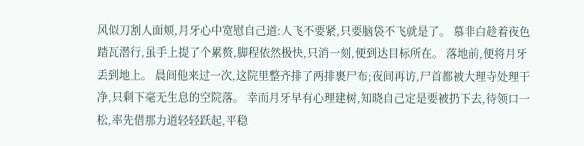风似刀割人面颊,月牙心中宽慰自己道:人飞不要紧,只要脑袋不飞就是了。 慕非白趁着夜色踏瓦潜行,虽手上提了个累赘,脚程依然极快,只消一刻,便到达目标所在。 落地前,便将月牙丢到地上。 晨间他来过一次,这院里整齐排了两排裹尸布;夜间再访,尸首都被大理寺处理干净,只剩下毫无生息的空院落。 幸而月牙早有心理建树,知晓自己定是要被扔下去,待领口一松,率先借那力道轻轻跃起,平稳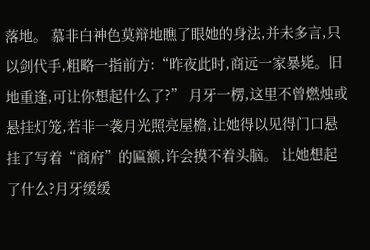落地。 慕非白神色莫辩地瞧了眼她的身法,并未多言,只以剑代手,粗略一指前方:“昨夜此时,商远一家暴毙。旧地重逢,可让你想起什么了?” 月牙一楞,这里不曾燃烛或悬挂灯笼,若非一袭月光照亮屋檐,让她得以见得门口悬挂了写着“商府”的匾额,许会摸不着头脑。 让她想起了什么?月牙缓缓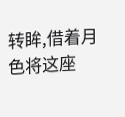转眸,借着月色将这座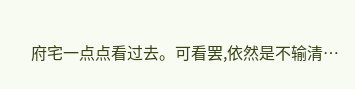府宅一点点看过去。可看罢,依然是不输清…